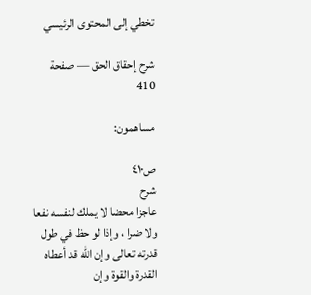تخطي إلى المحتوى الرئيسي

شرح إحقاق الحق — صفحة 410

مساهمون:

ص٤١٠
شرح
عاجزا محضا لا يملك لنفسه نفعا ولا ضرا ، وإذا لو حظ في طول قدرته تعالى وإن الله قد أعطاه القدرة والقوة وإن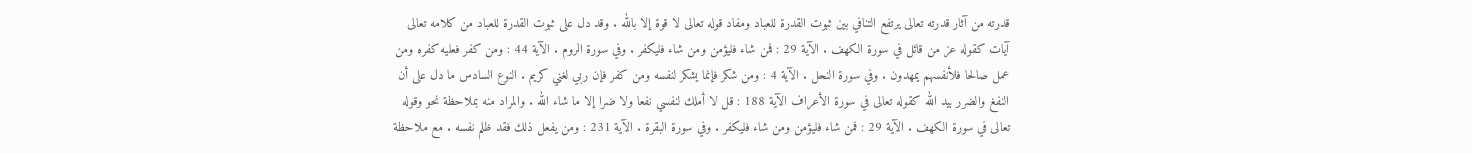قدرته من آثار قدرته تعالى يرتفع التنافي بين ثبوت القدرة للعباد ومفاد قوله تعالى لا قوة إلا بالله . وقد دل على ثبوت القدرة للعباد من كلامه تعالى آيات كقوله عز من قائل في سورة الكهف . الآية 29 : فمن شاء فليؤمن ومن شاء فليكفر . وفي سورة الروم . الآية 44 : ومن كفر فعليه كفره ومن عمل صالحا فلأنفسهم يمهدون . وفي سورة النحل . الآية 4 : ومن شكر فإنما يشكر لنفسه ومن كفر فإن ربي لغني كريم . النوع السادس ما دل على أن النفغ والضرر بيد الله كقوله تعالى في سورة الأعراف الآية 188 : قل لا أملك لنفسي نفعا ولا ضرا إلا ما شاء الله . والمراد منه بملاحظة نحو وقوله تعالى في سورة الكهف . الآية 29 : فمن شاء فليؤمن ومن شاء فليكفر . وفي سورة البقرة . الآية 231 : ومن يفعل ذلك فقد ظلم نفسه . مع ملاحظة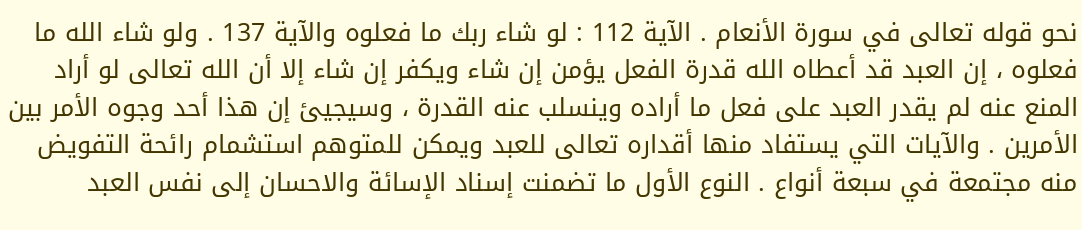نحو قوله تعالى في سورة الأنعام . الآية 112 : لو شاء ربك ما فعلوه والآية 137 . ولو شاء الله ما فعلوه ، إن العبد قد أعطاه الله قدرة الفعل يؤمن إن شاء ويكفر إن شاء إلا أن الله تعالى لو أراد المنع عنه لم يقدر العبد على فعل ما أراده وينسلب عنه القدرة ، وسيجيئ إن هذا أحد وجوه الأمر بين الأمرين . والآيات التي يستفاد منها أقداره تعالى للعبد ويمكن للمتوهم استشمام رائحة التفويض منه مجتمعة في سبعة أنواع . النوع الأول ما تضمنت إسناد الإسائة والاحسان إلى نفس العبد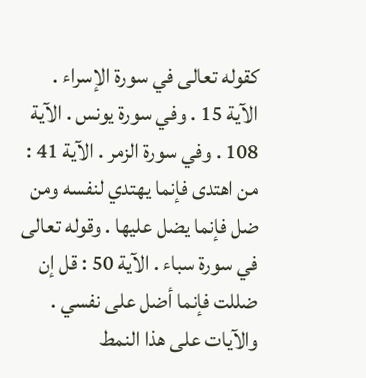كقوله تعالى في سورة الإسراء . الآية 15 . وفي سورة يونس . الآية 108 . وفي سورة الزمر . الآية 41 : من اهتدى فإنما يهتدي لنفسه ومن ضل فإنما يضل عليها . وقوله تعالى في سورة سباء . الآية 50 : قل إن ضللت فإنما أضل على نفسي . والآيات على هذا النمط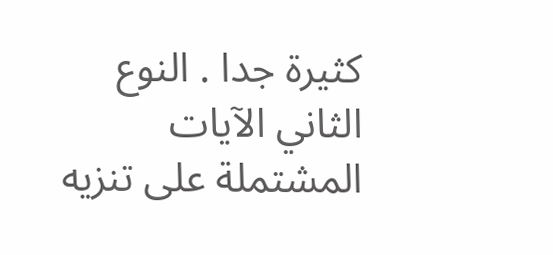كثيرة جدا . النوع الثاني الآيات المشتملة على تنزيه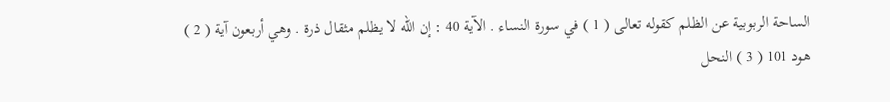الساحة الربوبية عن الظلم كقوله تعالى ( 1 ) في سورة النساء . الآية 40 : إن الله لا يظلم مثقال ذرة . وهي أربعون آية ( 2 ) هود 101 ( 3 ) النحل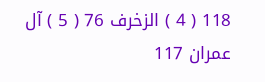118 ( 4 ) الزخرف 76 ( 5 ) آل عمران 117